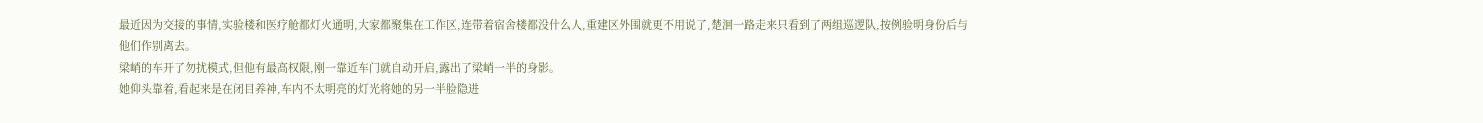最近因为交接的事情,实验楼和医疗舱都灯火通明,大家都聚集在工作区,连带着宿舍楼都没什么人,重建区外围就更不用说了,楚洄一路走来只看到了两组巡逻队,按例验明身份后与他们作别离去。
梁峭的车开了勿扰模式,但他有最高权限,刚一靠近车门就自动开启,露出了梁峭一半的身影。
她仰头靠着,看起来是在闭目养神,车内不太明亮的灯光将她的另一半脸隐进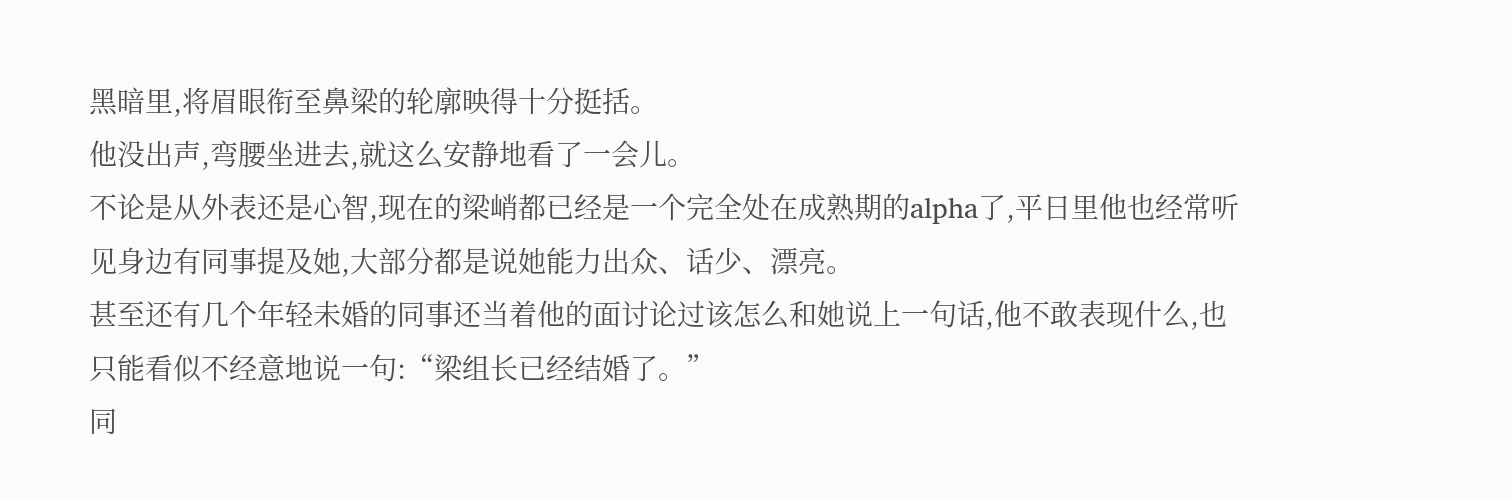黑暗里,将眉眼衔至鼻梁的轮廓映得十分挺括。
他没出声,弯腰坐进去,就这么安静地看了一会儿。
不论是从外表还是心智,现在的梁峭都已经是一个完全处在成熟期的alpha了,平日里他也经常听见身边有同事提及她,大部分都是说她能力出众、话少、漂亮。
甚至还有几个年轻未婚的同事还当着他的面讨论过该怎么和她说上一句话,他不敢表现什么,也只能看似不经意地说一句:“梁组长已经结婚了。”
同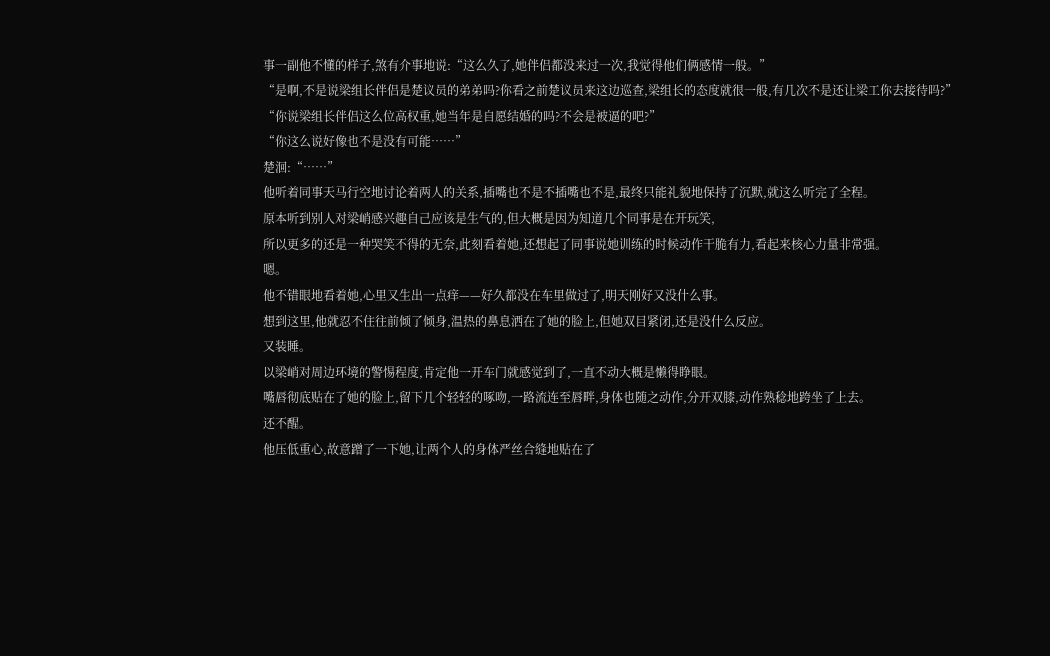事一副他不懂的样子,煞有介事地说:“这么久了,她伴侣都没来过一次,我觉得他们俩感情一般。”
“是啊,不是说梁组长伴侣是楚议员的弟弟吗?你看之前楚议员来这边巡查,梁组长的态度就很一般,有几次不是还让梁工你去接待吗?”
“你说梁组长伴侣这么位高权重,她当年是自愿结婚的吗?不会是被逼的吧?”
“你这么说好像也不是没有可能……”
楚洄:“……”
他听着同事天马行空地讨论着两人的关系,插嘴也不是不插嘴也不是,最终只能礼貌地保持了沉默,就这么听完了全程。
原本听到别人对梁峭感兴趣自己应该是生气的,但大概是因为知道几个同事是在开玩笑,
所以更多的还是一种哭笑不得的无奈,此刻看着她,还想起了同事说她训练的时候动作干脆有力,看起来核心力量非常强。
嗯。
他不错眼地看着她,心里又生出一点痒——好久都没在车里做过了,明天刚好又没什么事。
想到这里,他就忍不住往前倾了倾身,温热的鼻息洒在了她的脸上,但她双目紧闭,还是没什么反应。
又装睡。
以梁峭对周边环境的警惕程度,肯定他一开车门就感觉到了,一直不动大概是懒得睁眼。
嘴唇彻底贴在了她的脸上,留下几个轻轻的啄吻,一路流连至唇畔,身体也随之动作,分开双膝,动作熟稔地跨坐了上去。
还不醒。
他压低重心,故意蹭了一下她,让两个人的身体严丝合缝地贴在了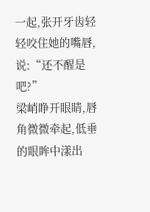一起,张开牙齿轻轻咬住她的嘴唇,说:“还不醒是吧?”
梁峭睁开眼睛,唇角微微牵起,低垂的眼眸中漾出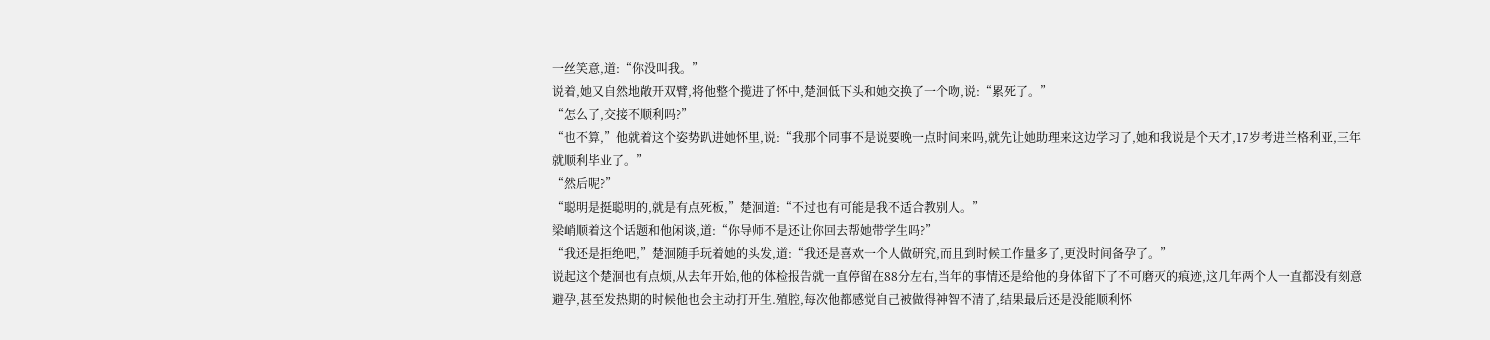一丝笑意,道:“你没叫我。”
说着,她又自然地敞开双臂,将他整个揽进了怀中,楚洄低下头和她交换了一个吻,说:“累死了。”
“怎么了,交接不顺利吗?”
“也不算,”他就着这个姿势趴进她怀里,说:“我那个同事不是说要晚一点时间来吗,就先让她助理来这边学习了,她和我说是个天才,17岁考进兰格利亚,三年就顺利毕业了。”
“然后呢?”
“聪明是挺聪明的,就是有点死板,”楚洄道:“不过也有可能是我不适合教别人。”
梁峭顺着这个话题和他闲谈,道:“你导师不是还让你回去帮她带学生吗?”
“我还是拒绝吧,”楚洄随手玩着她的头发,道:“我还是喜欢一个人做研究,而且到时候工作量多了,更没时间备孕了。”
说起这个楚洄也有点烦,从去年开始,他的体检报告就一直停留在88分左右,当年的事情还是给他的身体留下了不可磨灭的痕迹,这几年两个人一直都没有刻意避孕,甚至发热期的时候他也会主动打开生.殖腔,每次他都感觉自己被做得神智不清了,结果最后还是没能顺利怀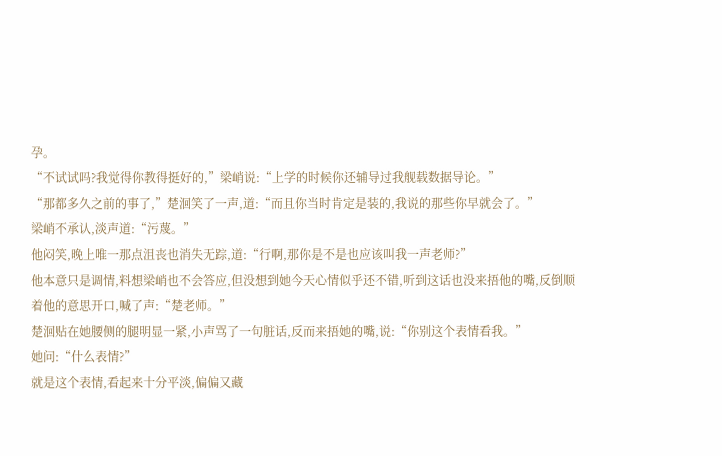孕。
“不试试吗?我觉得你教得挺好的,”梁峭说:“上学的时候你还辅导过我舰载数据导论。”
“那都多久之前的事了,”楚洄笑了一声,道:“而且你当时肯定是装的,我说的那些你早就会了。”
梁峭不承认,淡声道:“污蔑。”
他闷笑,晚上唯一那点沮丧也消失无踪,道:“行啊,那你是不是也应该叫我一声老师?”
他本意只是调情,料想梁峭也不会答应,但没想到她今天心情似乎还不错,听到这话也没来捂他的嘴,反倒顺着他的意思开口,喊了声:“楚老师。”
楚洄贴在她腰侧的腿明显一紧,小声骂了一句脏话,反而来捂她的嘴,说:“你别这个表情看我。”
她问:“什么表情?”
就是这个表情,看起来十分平淡,偏偏又藏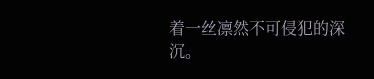着一丝凛然不可侵犯的深沉。